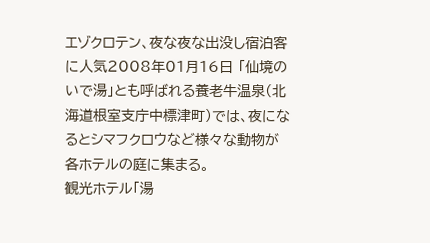エゾクロテン、夜な夜な出没し宿泊客に人気2008年01月16日 「仙境のいで湯」とも呼ばれる養老牛温泉(北海道根室支庁中標津町)では、夜になるとシマフクロウなど様々な動物が各ホテルの庭に集まる。
観光ホテル「湯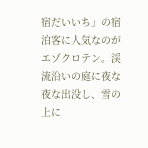宿だいいち」の宿泊客に人気なのがエゾクロテン。渓流沿いの庭に夜な夜な出没し、雪の上に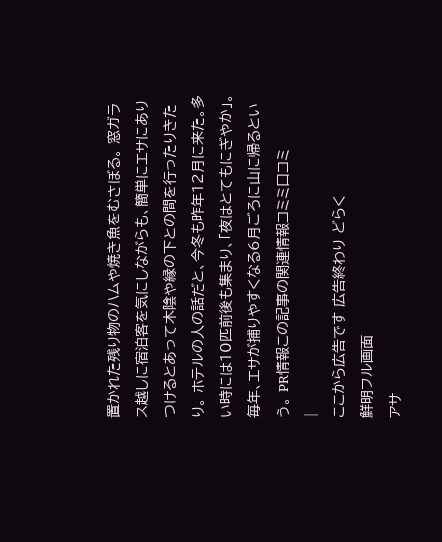置かれた残り物のハムや焼き魚をむさぼる。 窓ガラス越しに宿泊客を気にしながらも、簡単にエサにありつけるとあって木陰や縁の下との間を行ったりきたり。 ホテルの人の話だと、今冬も昨年12月に来た。多い時には10匹前後も集まり、「夜はとてもにぎやか」。毎年、エサが捕りやすくなる6月ごろに山に帰るという。 PR情報この記事の関連情報コミミ口コミ
|
ここから広告です 広告終わり どらく
鮮明フル画面
アサ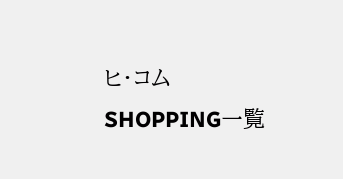ヒ・コムSHOPPING一覧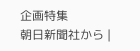企画特集
朝日新聞社から |